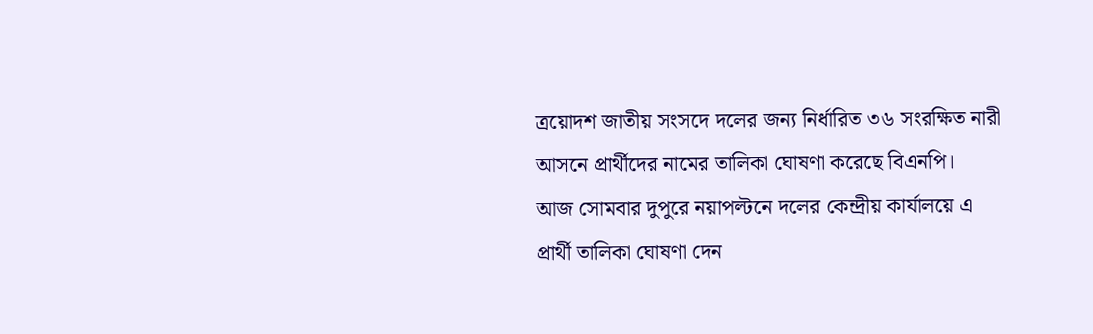ত্রয়োদশ জাতীয় সংসদে দলের জন্য নির্ধারিত ৩৬ সংরক্ষিত নারী আসনে প্রার্থীদের নামের তালিকা ঘোষণা করেছে বিএনপি।
আজ সোমবার দুপুরে নয়াপল্টনে দলের কেন্দ্রীয় কার্যালয়ে এ প্রার্থী তালিকা ঘোষণা দেন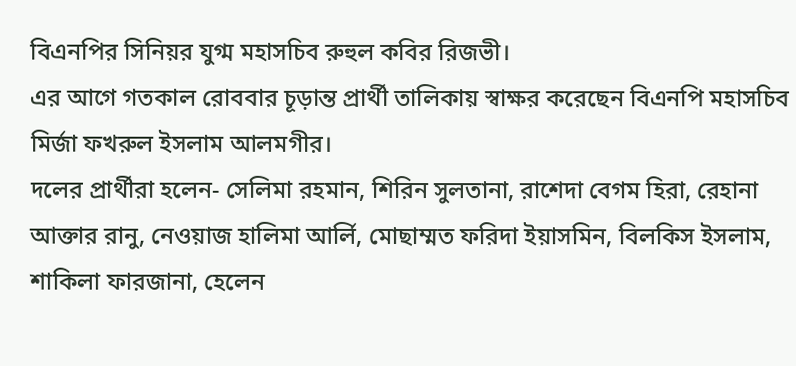বিএনপির সিনিয়র যুগ্ম মহাসচিব রুহুল কবির রিজভী।
এর আগে গতকাল রোববার চূড়ান্ত প্রার্থী তালিকায় স্বাক্ষর করেছেন বিএনপি মহাসচিব মির্জা ফখরুল ইসলাম আলমগীর।
দলের প্রার্থীরা হলেন- সেলিমা রহমান, শিরিন সুলতানা, রাশেদা বেগম হিরা, রেহানা আক্তার রানু, নেওয়াজ হালিমা আর্লি, মোছাম্মত ফরিদা ইয়াসমিন, বিলকিস ইসলাম, শাকিলা ফারজানা, হেলেন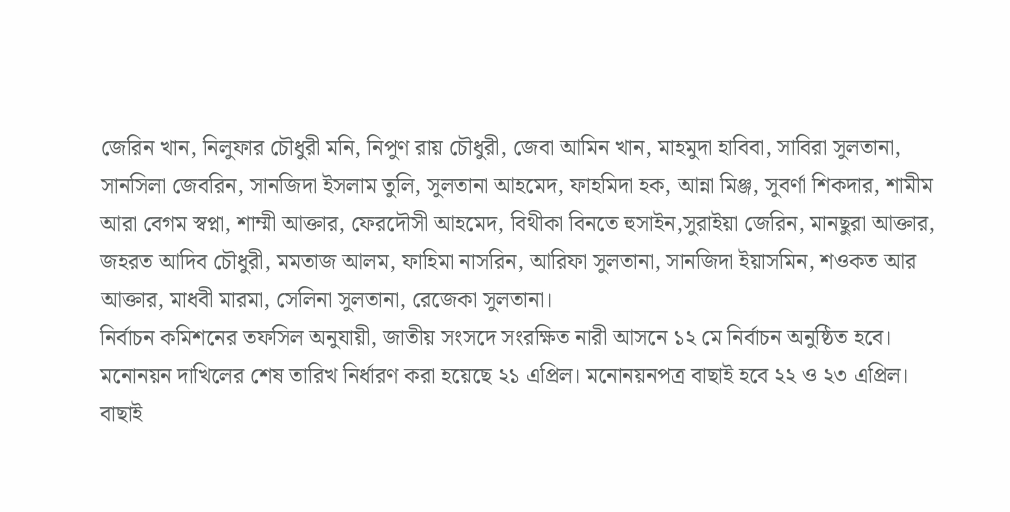জেরিন খান, নিলুফার চৌধুরী মনি, নিপুণ রায় চৌধুরী, জেবা আমিন খান, মাহমুদা হাবিবা, সাবিরা সুলতানা, সানসিলা জেবরিন, সানজিদা ইসলাম তুলি, সুলতানা আহমেদ, ফাহমিদা হক, আন্না মিঞ্জ, সুবর্ণা শিকদার, শামীম আরা বেগম স্বপ্না, শাম্মী আক্তার, ফেরদৌসী আহমেদ, বিথীকা বিনতে হুসাইন,সুরাইয়া জেরিন, মানছুরা আক্তার, জহরত আদিব চৌধুরী, মমতাজ আলম, ফাহিমা নাসরিন, আরিফা সুলতানা, সানজিদা ইয়াসমিন, শওকত আর আক্তার, মাধবী মারমা, সেলিনা সুলতানা, রেজেকা সুলতানা।
নির্বাচন কমিশনের তফসিল অনুযায়ী, জাতীয় সংসদে সংরক্ষিত নারী আসনে ১২ মে নির্বাচন অনুষ্ঠিত হবে। মনোনয়ন দাখিলের শেষ তারিখ নির্ধারণ করা হয়েছে ২১ এপ্রিল। মনোনয়নপত্র বাছাই হবে ২২ ও ২৩ এপ্রিল।
বাছাই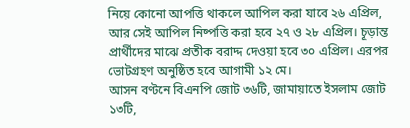নিয়ে কোনো আপত্তি থাকলে আপিল করা যাবে ২৬ এপ্রিল, আর সেই আপিল নিষ্পত্তি করা হবে ২৭ ও ২৮ এপ্রিল। চূড়ান্ত প্রার্থীদের মাঝে প্রতীক বরাদ্দ দেওয়া হবে ৩০ এপ্রিল। এরপর ভোটগ্রহণ অনুষ্ঠিত হবে আগামী ১২ মে।
আসন বণ্টনে বিএনপি জোট ৩৬টি, জামায়াতে ইসলাম জোট ১৩টি,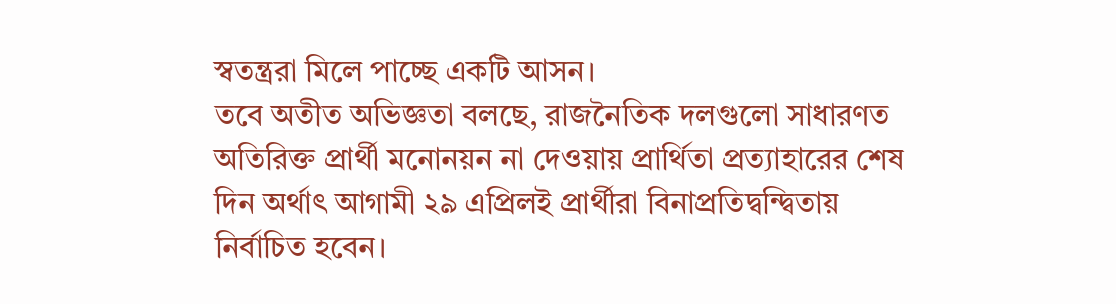স্বতন্ত্ররা মিলে পাচ্ছে একটি আসন।
তবে অতীত অভিজ্ঞতা বলছে, রাজনৈতিক দলগুলো সাধারণত অতিরিক্ত প্রার্থী মনোনয়ন না দেওয়ায় প্রার্থিতা প্রত্যাহারের শেষ দিন অর্থাৎ আগামী ২৯ এপ্রিলই প্রার্থীরা বিনাপ্রতিদ্বন্দ্বিতায় নির্বাচিত হবেন।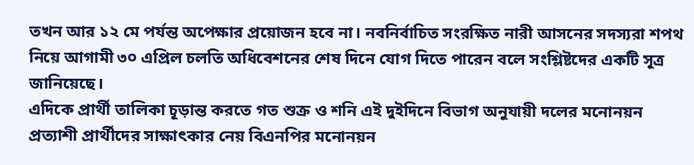তখন আর ১২ মে পর্যন্ত অপেক্ষার প্রয়োজন হবে না। নবনির্বাচিত সংরক্ষিত নারী আসনের সদস্যরা শপথ নিয়ে আগামী ৩০ এপ্রিল চলতি অধিবেশনের শেষ দিনে যোগ দিতে পারেন বলে সংশ্লিষ্টদের একটি সূত্র জানিয়েছে।
এদিকে প্রার্থী তালিকা চূড়ান্ত করতে গত শুক্র ও শনি এই দুইদিনে বিভাগ অনুযায়ী দলের মনোনয়ন প্রত্যাশী প্রার্থীদের সাক্ষাৎকার নেয় বিএনপির মনোনয়ন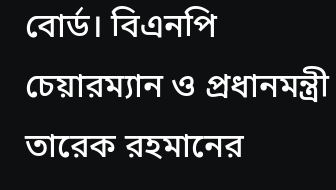বোর্ড। বিএনপি চেয়ারম্যান ও প্রধানমন্ত্রী তারেক রহমানের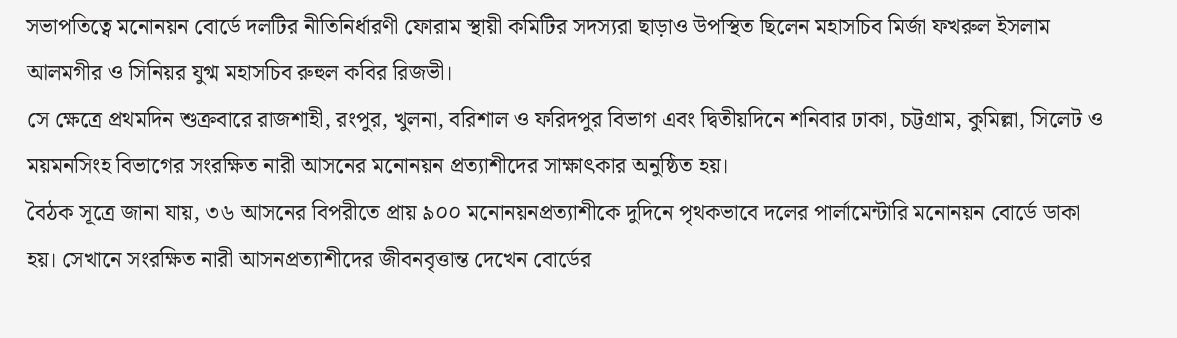সভাপতিত্বে মনোনয়ন বোর্ডে দলটির নীতিনির্ধারণী ফোরাম স্থায়ী কমিটির সদস্যরা ছাড়াও উপস্থিত ছিলেন মহাসচিব মির্জা ফখরুল ইসলাম আলমগীর ও সিনিয়র যুগ্ম মহাসচিব রুহুল কবির রিজভী।
সে ক্ষেত্রে প্রথমদিন শুক্রবারে রাজশাহী, রংপুর, খুলনা, বরিশাল ও ফরিদপুর বিভাগ এবং দ্বিতীয়দিনে শনিবার ঢাকা, চট্টগ্রাম, কুমিল্লা, সিলেট ও ময়মনসিংহ বিভাগের সংরক্ষিত নারী আসনের মনোনয়ন প্রত্যাশীদের সাক্ষাৎকার অনুষ্ঠিত হয়।
বৈঠক সূত্রে জানা যায়, ৩৬ আসনের বিপরীতে প্রায় ৯০০ মনোনয়নপ্রত্যাশীকে দুদিনে পৃথকভাবে দলের পার্লামেন্টারি মনোনয়ন বোর্ডে ডাকা হয়। সেখানে সংরক্ষিত নারী আসনপ্রত্যাশীদের জীবনবৃত্তান্ত দেখেন বোর্ডের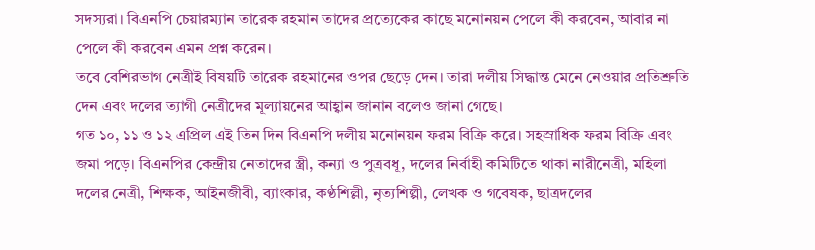সদস্যরা। বিএনপি চেয়ারম্যান তারেক রহমান তাদের প্রত্যেকের কাছে মনোনয়ন পেলে কী করবেন, আবার না পেলে কী করবেন এমন প্রশ্ন করেন।
তবে বেশিরভাগ নেত্রীই বিষয়টি তারেক রহমানের ওপর ছেড়ে দেন। তারা দলীয় সিদ্ধান্ত মেনে নেওয়ার প্রতিশ্রুতি দেন এবং দলের ত্যাগী নেত্রীদের মূল্যায়নের আহ্বান জানান বলেও জানা গেছে।
গত ১০, ১১ ও ১২ এপ্রিল এই তিন দিন বিএনপি দলীয় মনোনয়ন ফরম বিক্রি করে। সহস্রাধিক ফরম বিক্রি এবং জমা পড়ে। বিএনপির কেন্দ্রীয় নেতাদের স্ত্রী, কন্যা ও পুত্রবধূ, দলের নির্বাহী কমিটিতে থাকা নারীনেত্রী, মহিলা দলের নেত্রী, শিক্ষক, আইনজীবী, ব্যাংকার, কণ্ঠশিল্লী, নৃত্যশিল্পী, লেখক ও গবেষক, ছাত্রদলের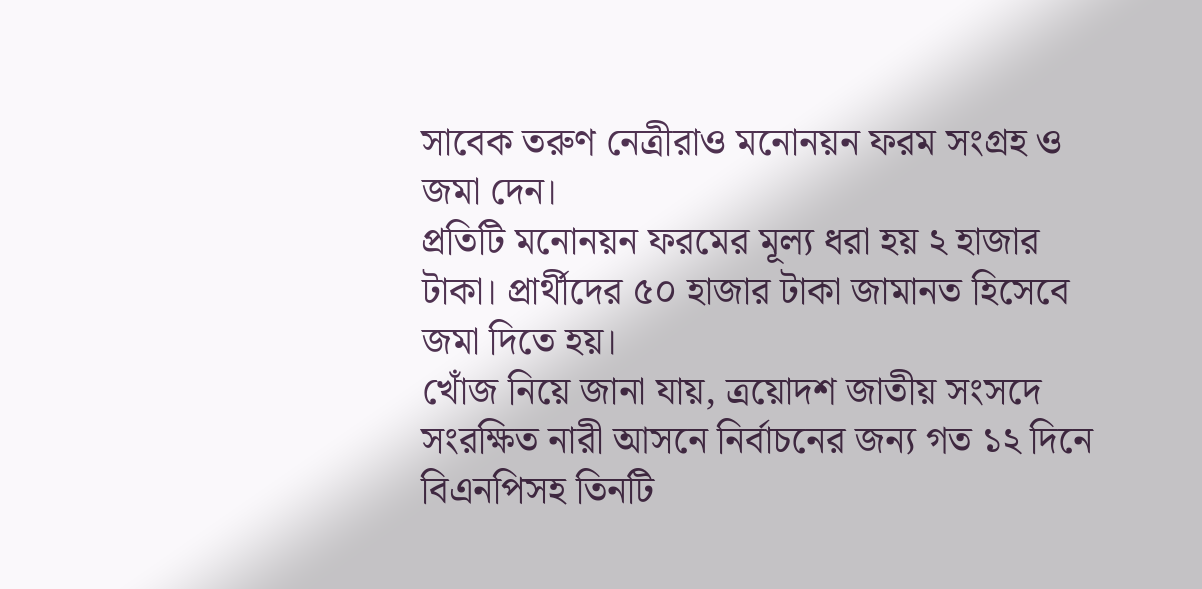সাবেক তরুণ নেত্রীরাও মনোনয়ন ফরম সংগ্রহ ও জমা দেন।
প্রতিটি মনোনয়ন ফরমের মূল্য ধরা হয় ২ হাজার টাকা। প্রার্থীদের ৫০ হাজার টাকা জামানত হিসেবে জমা দিতে হয়।
খোঁজ নিয়ে জানা যায়, ত্রয়োদশ জাতীয় সংসদে সংরক্ষিত নারী আসনে নির্বাচনের জন্য গত ১২ দিনে বিএনপিসহ তিনটি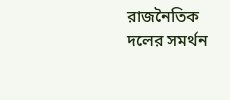রাজনৈতিক দলের সমর্থন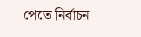পেতে নির্বাচন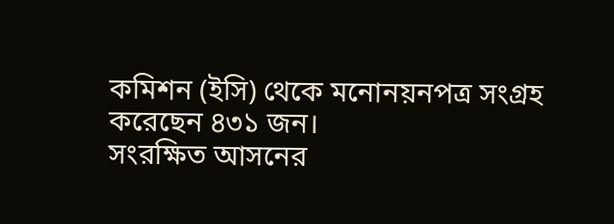কমিশন (ইসি) থেকে মনোনয়নপত্র সংগ্রহ করেছেন ৪৩১ জন।
সংরক্ষিত আসনের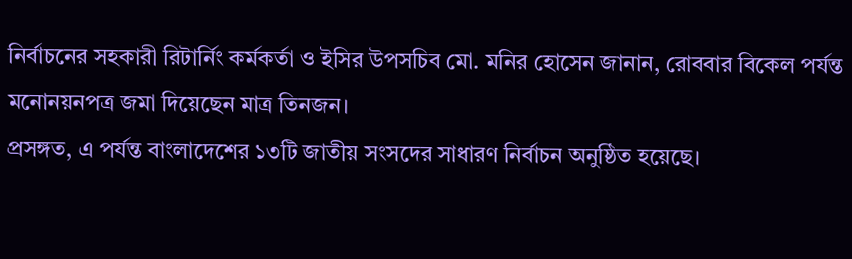নির্বাচনের সহকারী রিটার্নিং কর্মকর্তা ও ইসির উপসচিব মো. মনির হোসেন জানান, রোববার বিকেল পর্যন্ত মনোনয়নপত্র জমা দিয়েছেন মাত্র তিনজন।
প্রসঙ্গত, এ পর্যন্ত বাংলাদেশের ১৩টি জাতীয় সংসদের সাধারণ নির্বাচন অনুষ্ঠিত হয়েছে।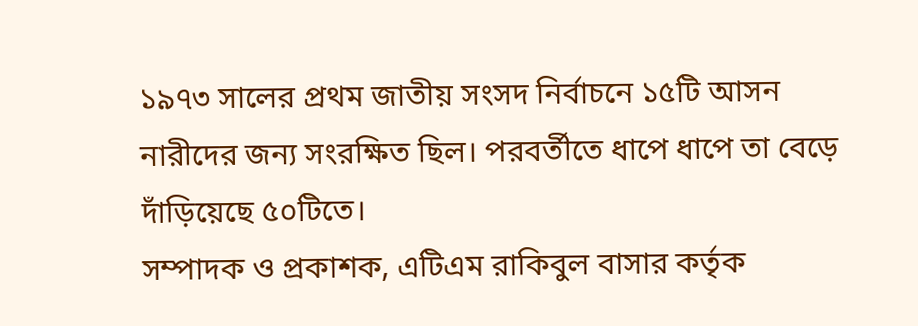১৯৭৩ সালের প্রথম জাতীয় সংসদ নির্বাচনে ১৫টি আসন নারীদের জন্য সংরক্ষিত ছিল। পরবর্তীতে ধাপে ধাপে তা বেড়ে দাঁড়িয়েছে ৫০টিতে।
সম্পাদক ও প্রকাশক, এটিএম রাকিবুল বাসার কর্তৃক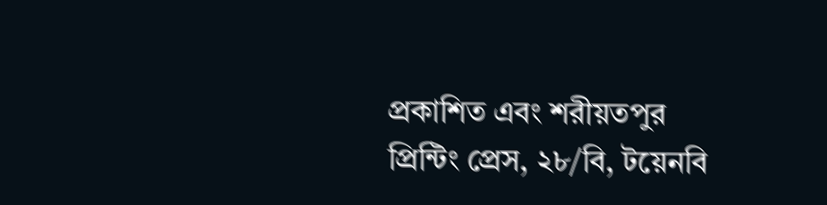প্রকাশিত এবং শরীয়তপুর প্রিন্টিং প্রেস, ২৮/বি, টয়েনবি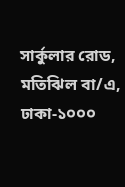সার্কুলার রোড, মতিঝিল বা/এ, ঢাকা-১০০০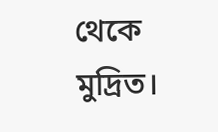থেকে মুদ্রিত।